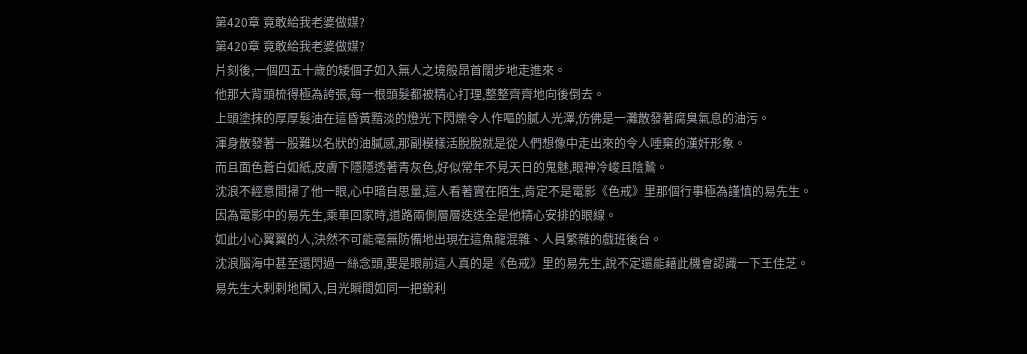第420章 竟敢給我老婆做媒?
第420章 竟敢給我老婆做媒?
片刻後,一個四五十歲的矮個子如入無人之境般昂首闊步地走進來。
他那大背頭梳得極為誇張,每一根頭髮都被精心打理,整整齊齊地向後倒去。
上頭塗抹的厚厚髮油在這昏黃黯淡的燈光下閃爍令人作嘔的膩人光澤,仿佛是一灘散發著腐臭氣息的油污。
渾身散發著一股難以名狀的油膩感,那副模樣活脫脫就是從人們想像中走出來的令人唾棄的漢奸形象。
而且面色蒼白如紙,皮膚下隱隱透著青灰色,好似常年不見天日的鬼魅,眼神冷峻且陰鷙。
沈浪不經意間掃了他一眼,心中暗自思量,這人看著實在陌生,肯定不是電影《色戒》里那個行事極為謹慎的易先生。
因為電影中的易先生,乘車回家時,道路兩側層層迭迭全是他精心安排的眼線。
如此小心翼翼的人,決然不可能毫無防備地出現在這魚龍混雜、人員繁雜的戲班後台。
沈浪腦海中甚至還閃過一絲念頭,要是眼前這人真的是《色戒》里的易先生,說不定還能藉此機會認識一下王佳芝。
易先生大剌剌地闖入,目光瞬間如同一把銳利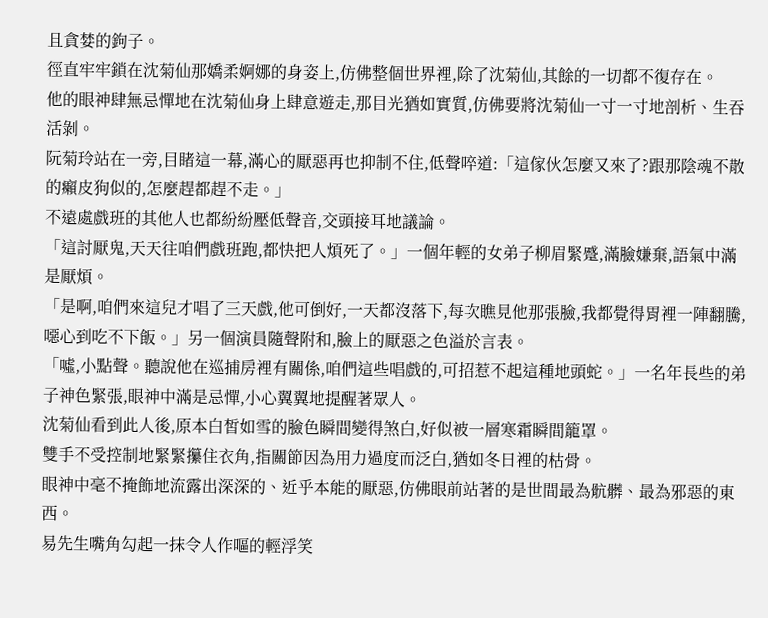且貪婪的鉤子。
徑直牢牢鎖在沈菊仙那嬌柔婀娜的身姿上,仿佛整個世界裡,除了沈菊仙,其餘的一切都不復存在。
他的眼神肆無忌憚地在沈菊仙身上肆意遊走,那目光猶如實質,仿佛要將沈菊仙一寸一寸地剖析、生吞活剝。
阮菊玲站在一旁,目睹這一幕,滿心的厭惡再也抑制不住,低聲啐道:「這傢伙怎麼又來了?跟那陰魂不散的癩皮狗似的,怎麼趕都趕不走。」
不遠處戲班的其他人也都紛紛壓低聲音,交頭接耳地議論。
「這討厭鬼,天天往咱們戲班跑,都快把人煩死了。」一個年輕的女弟子柳眉緊蹙,滿臉嫌棄,語氣中滿是厭煩。
「是啊,咱們來這兒才唱了三天戲,他可倒好,一天都沒落下,每次瞧見他那張臉,我都覺得胃裡一陣翻騰,噁心到吃不下飯。」另一個演員隨聲附和,臉上的厭惡之色溢於言表。
「噓,小點聲。聽說他在巡捕房裡有關係,咱們這些唱戲的,可招惹不起這種地頭蛇。」一名年長些的弟子神色緊張,眼神中滿是忌憚,小心翼翼地提醒著眾人。
沈菊仙看到此人後,原本白皙如雪的臉色瞬間變得煞白,好似被一層寒霜瞬間籠罩。
雙手不受控制地緊緊攥住衣角,指關節因為用力過度而泛白,猶如冬日裡的枯骨。
眼神中毫不掩飾地流露出深深的、近乎本能的厭惡,仿佛眼前站著的是世間最為骯髒、最為邪惡的東西。
易先生嘴角勾起一抹令人作嘔的輕浮笑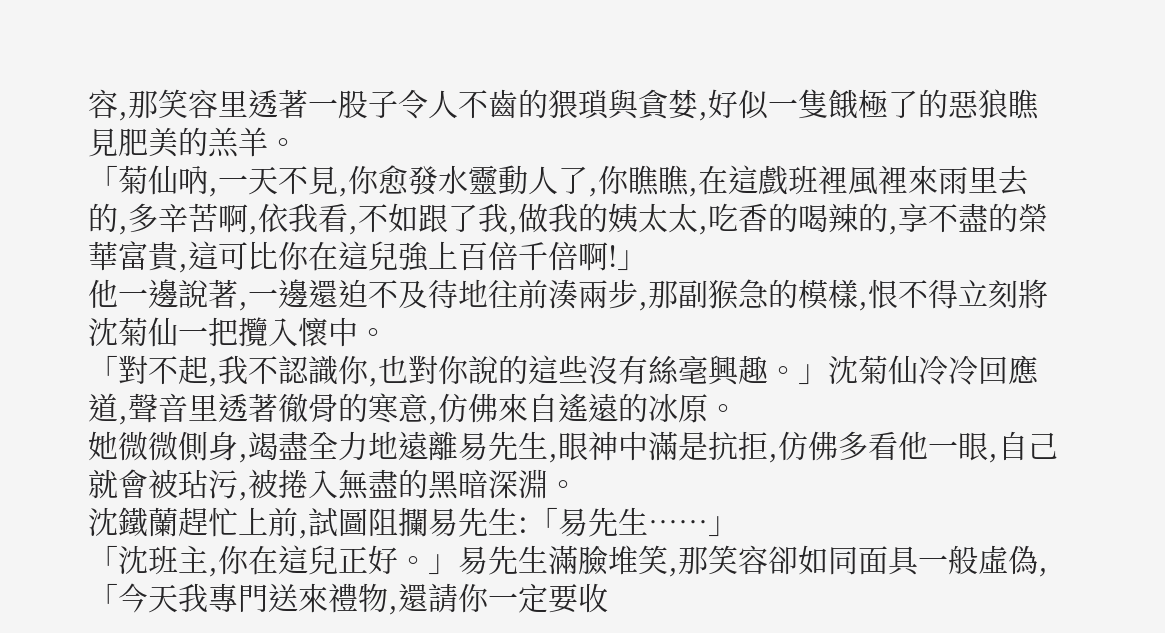容,那笑容里透著一股子令人不齒的猥瑣與貪婪,好似一隻餓極了的惡狼瞧見肥美的羔羊。
「菊仙吶,一天不見,你愈發水靈動人了,你瞧瞧,在這戲班裡風裡來雨里去的,多辛苦啊,依我看,不如跟了我,做我的姨太太,吃香的喝辣的,享不盡的榮華富貴,這可比你在這兒強上百倍千倍啊!」
他一邊說著,一邊還迫不及待地往前湊兩步,那副猴急的模樣,恨不得立刻將沈菊仙一把攬入懷中。
「對不起,我不認識你,也對你說的這些沒有絲毫興趣。」沈菊仙冷冷回應道,聲音里透著徹骨的寒意,仿佛來自遙遠的冰原。
她微微側身,竭盡全力地遠離易先生,眼神中滿是抗拒,仿佛多看他一眼,自己就會被玷污,被捲入無盡的黑暗深淵。
沈鐵蘭趕忙上前,試圖阻攔易先生:「易先生……」
「沈班主,你在這兒正好。」易先生滿臉堆笑,那笑容卻如同面具一般虛偽,「今天我專門送來禮物,還請你一定要收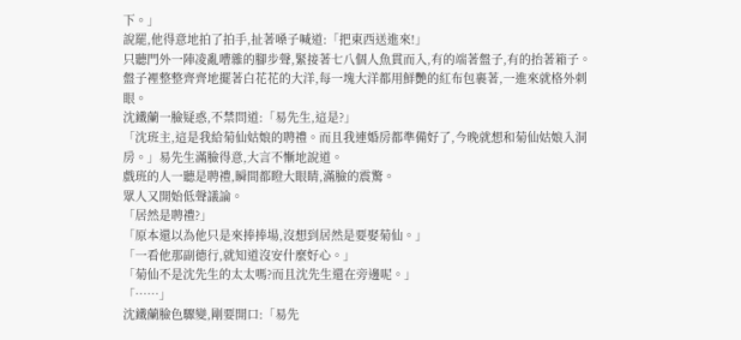下。」
說罷,他得意地拍了拍手,扯著嗓子喊道:「把東西送進來!」
只聽門外一陣凌亂嘈雜的腳步聲,緊接著七八個人魚貫而入,有的端著盤子,有的抬著箱子。
盤子裡整整齊齊地擺著白花花的大洋,每一塊大洋都用鮮艷的紅布包裹著,一進來就格外刺眼。
沈鐵蘭一臉疑惑,不禁問道:「易先生,這是?」
「沈班主,這是我給菊仙姑娘的聘禮。而且我連婚房都準備好了,今晚就想和菊仙姑娘入洞房。」易先生滿臉得意,大言不慚地說道。
戲班的人一聽是聘禮,瞬間都瞪大眼睛,滿臉的震驚。
眾人又開始低聲議論。
「居然是聘禮?」
「原本還以為他只是來捧捧場,沒想到居然是要娶菊仙。」
「一看他那副德行,就知道沒安什麼好心。」
「菊仙不是沈先生的太太嗎?而且沈先生還在旁邊呢。」
「……」
沈鐵蘭臉色驟變,剛要開口:「易先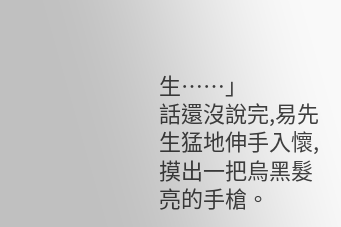生……」
話還沒說完,易先生猛地伸手入懷,摸出一把烏黑髮亮的手槍。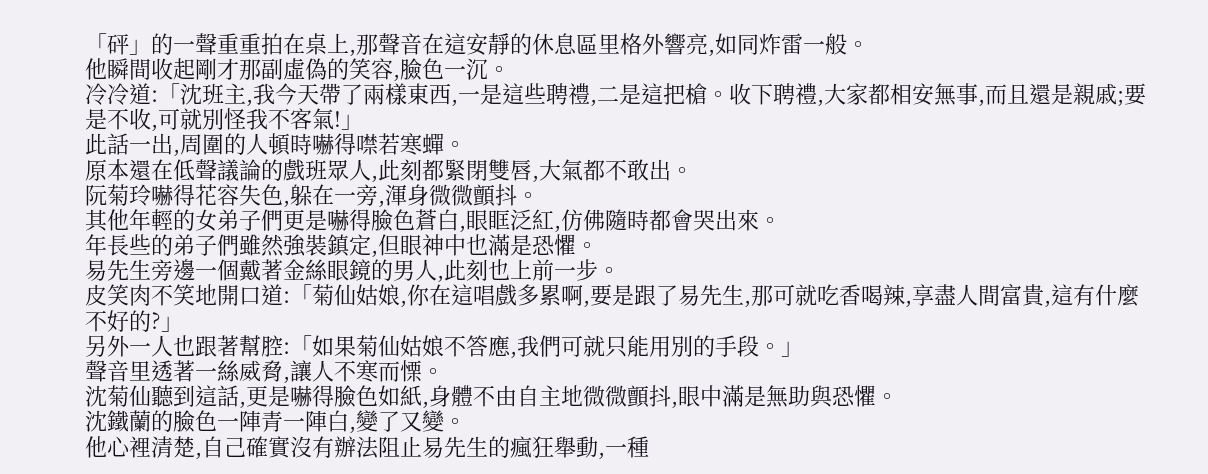「砰」的一聲重重拍在桌上,那聲音在這安靜的休息區里格外響亮,如同炸雷一般。
他瞬間收起剛才那副虛偽的笑容,臉色一沉。
冷冷道:「沈班主,我今天帶了兩樣東西,一是這些聘禮,二是這把槍。收下聘禮,大家都相安無事,而且還是親戚;要是不收,可就別怪我不客氣!」
此話一出,周圍的人頓時嚇得噤若寒蟬。
原本還在低聲議論的戲班眾人,此刻都緊閉雙唇,大氣都不敢出。
阮菊玲嚇得花容失色,躲在一旁,渾身微微顫抖。
其他年輕的女弟子們更是嚇得臉色蒼白,眼眶泛紅,仿佛隨時都會哭出來。
年長些的弟子們雖然強裝鎮定,但眼神中也滿是恐懼。
易先生旁邊一個戴著金絲眼鏡的男人,此刻也上前一步。
皮笑肉不笑地開口道:「菊仙姑娘,你在這唱戲多累啊,要是跟了易先生,那可就吃香喝辣,享盡人間富貴,這有什麼不好的?」
另外一人也跟著幫腔:「如果菊仙姑娘不答應,我們可就只能用別的手段。」
聲音里透著一絲威脅,讓人不寒而慄。
沈菊仙聽到這話,更是嚇得臉色如紙,身體不由自主地微微顫抖,眼中滿是無助與恐懼。
沈鐵蘭的臉色一陣青一陣白,變了又變。
他心裡清楚,自己確實沒有辦法阻止易先生的瘋狂舉動,一種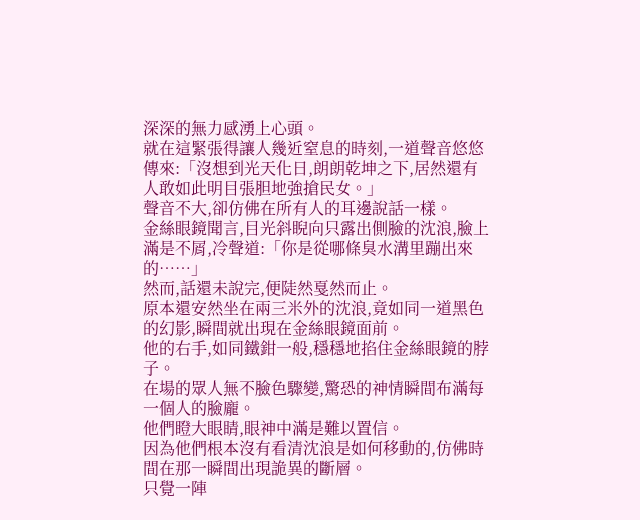深深的無力感湧上心頭。
就在這緊張得讓人幾近窒息的時刻,一道聲音悠悠傳來:「沒想到光天化日,朗朗乾坤之下,居然還有人敢如此明目張胆地強搶民女。」
聲音不大,卻仿佛在所有人的耳邊說話一樣。
金絲眼鏡聞言,目光斜睨向只露出側臉的沈浪,臉上滿是不屑,冷聲道:「你是從哪條臭水溝里蹦出來的……」
然而,話還未說完,便陡然戛然而止。
原本還安然坐在兩三米外的沈浪,竟如同一道黑色的幻影,瞬間就出現在金絲眼鏡面前。
他的右手,如同鐵鉗一般,穩穩地掐住金絲眼鏡的脖子。
在場的眾人無不臉色驟變,驚恐的神情瞬間布滿每一個人的臉龐。
他們瞪大眼睛,眼神中滿是難以置信。
因為他們根本沒有看清沈浪是如何移動的,仿佛時間在那一瞬間出現詭異的斷層。
只覺一陣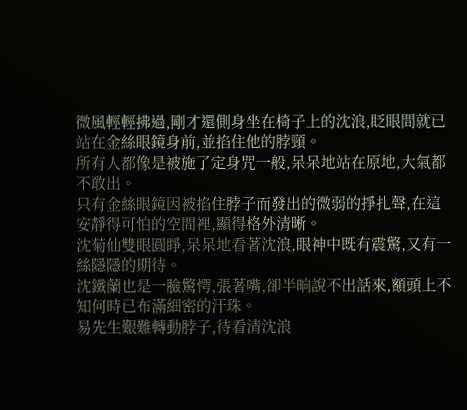微風輕輕拂過,剛才還側身坐在椅子上的沈浪,眨眼間就已站在金絲眼鏡身前,並掐住他的脖頸。
所有人都像是被施了定身咒一般,呆呆地站在原地,大氣都不敢出。
只有金絲眼鏡因被掐住脖子而發出的微弱的掙扎聲,在這安靜得可怕的空間裡,顯得格外清晰。
沈菊仙雙眼圓睜,呆呆地看著沈浪,眼神中既有震驚,又有一絲隱隱的期待。
沈鐵蘭也是一臉驚愕,張著嘴,卻半晌說不出話來,額頭上不知何時已布滿細密的汗珠。
易先生艱難轉動脖子,待看清沈浪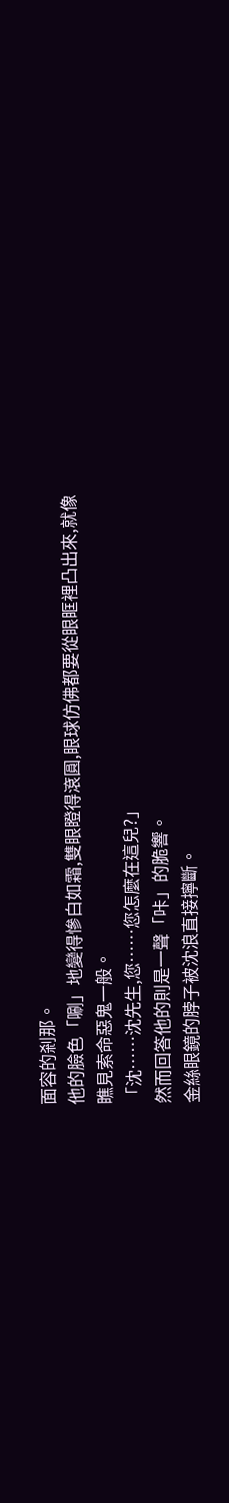面容的剎那。
他的臉色「唰」地變得慘白如霜,雙眼瞪得滾圓,眼球仿佛都要從眼眶裡凸出來,就像瞧見索命惡鬼一般。
「沈……沈先生,您……您怎麼在這兒?」
然而回答他的則是一聲「咔」的脆響。
金絲眼鏡的脖子被沈浪直接擰斷。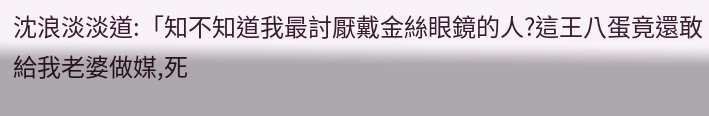沈浪淡淡道:「知不知道我最討厭戴金絲眼鏡的人?這王八蛋竟還敢給我老婆做媒,死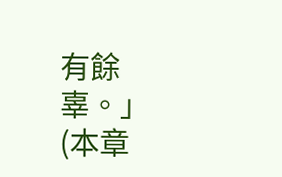有餘辜。」
(本章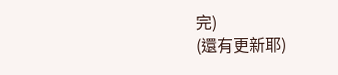完)
(還有更新耶)